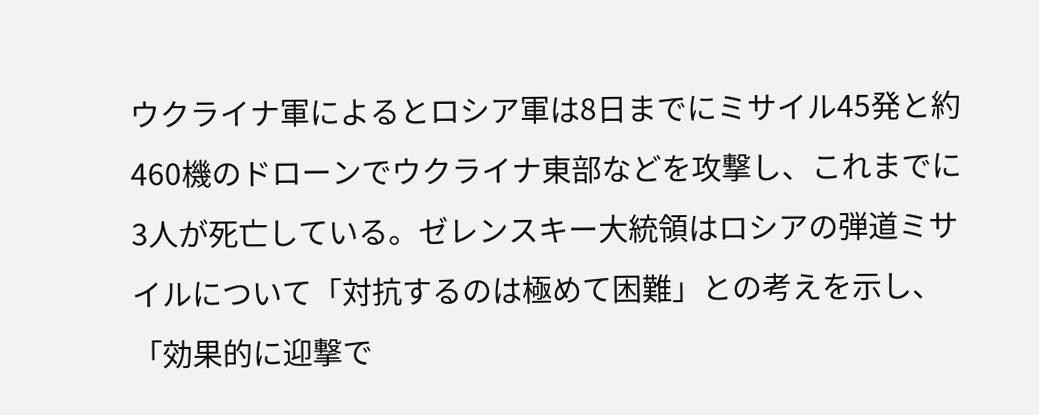ウクライナ軍によるとロシア軍は8日までにミサイル45発と約460機のドローンでウクライナ東部などを攻撃し、これまでに3人が死亡している。ゼレンスキー大統領はロシアの弾道ミサイルについて「対抗するのは極めて困難」との考えを示し、「効果的に迎撃で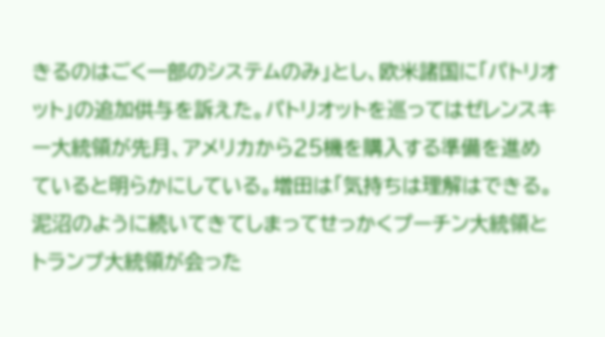きるのはごく一部のシステムのみ」とし、欧米諸国に「パトリオット」の追加供与を訴えた。パトリオットを巡ってはゼレンスキー大統領が先月、アメリカから25機を購入する準備を進めていると明らかにしている。増田は「気持ちは理解はできる。泥沼のように続いてきてしまってせっかくプーチン大統領とトランプ大統領が会った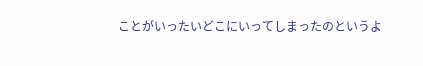ことがいったいどこにいってしまったのというよ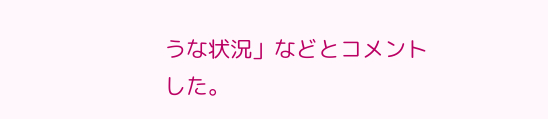うな状況」などとコメントした。